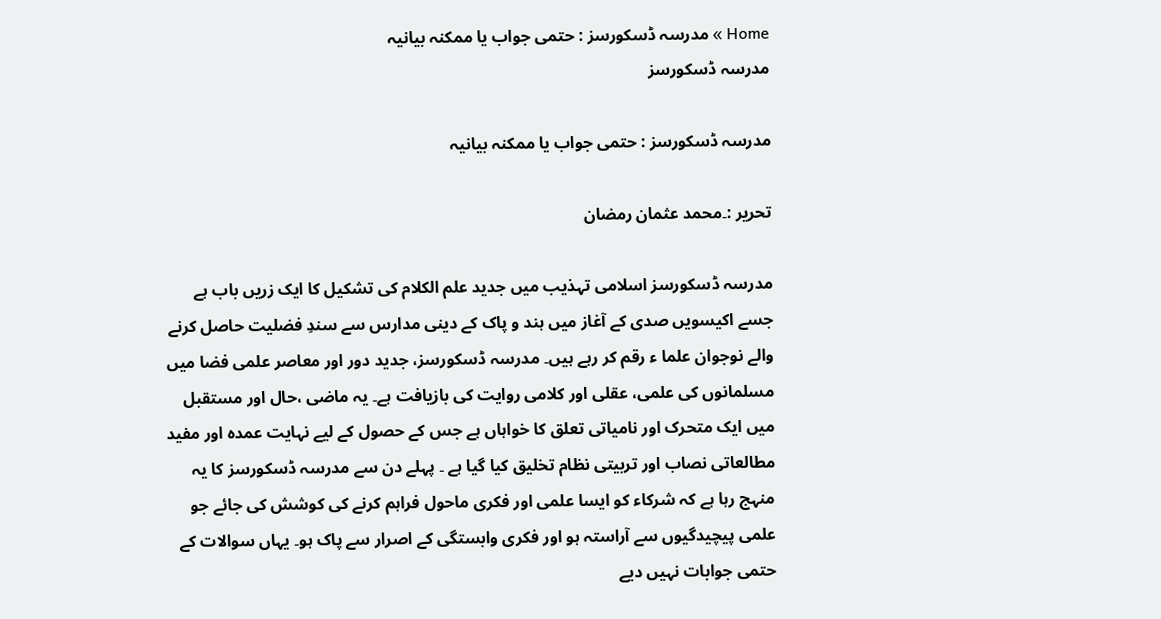Home » مدرسہ ڈسکورسز : حتمی جواب یا ممکنہ بیانیہ
مدرسہ ڈسکورسز

مدرسہ ڈسکورسز : حتمی جواب یا ممکنہ بیانیہ

تحریر :۔محمد عثمان رمضان

مدرسہ ڈسکورسز اسلامی تہذیب میں جدید علم الکلام کی تشکیل کا ایک زریں باب ہے جسے اکیسویں صدی کے آغاز میں ہند و پاک کے دینی مدارس سے سندِ فضلیت حاصل کرنے والے نوجوان علما ء رقم کر رہے ہیں۔ مدرسہ ڈسکورسز، جدید دور اور معاصر علمی فضا میں مسلمانوں کی علمی، عقلی اور کلامی روایت کی بازیافت ہے۔ یہ ماضی ،حال اور مستقبل میں ایک متحرک اور نامیاتی تعلق کا خواہاں ہے جس کے حصول کے لیے نہایت عمدہ اور مفید مطالعاتی نصاب اور تربیتی نظام تخلیق کیا گیا ہے ۔ پہلے دن سے مدرسہ ڈسکورسز کا یہ منہج رہا ہے کہ شرکاء کو ایسا علمی اور فکری ماحول فراہم کرنے کی کوشش کی جائے جو علمی پیچیدگیوں سے آراستہ ہو اور فکری وابستگی کے اصرار سے پاک ہو۔ یہاں سوالات کے حتمی جوابات نہیں دیے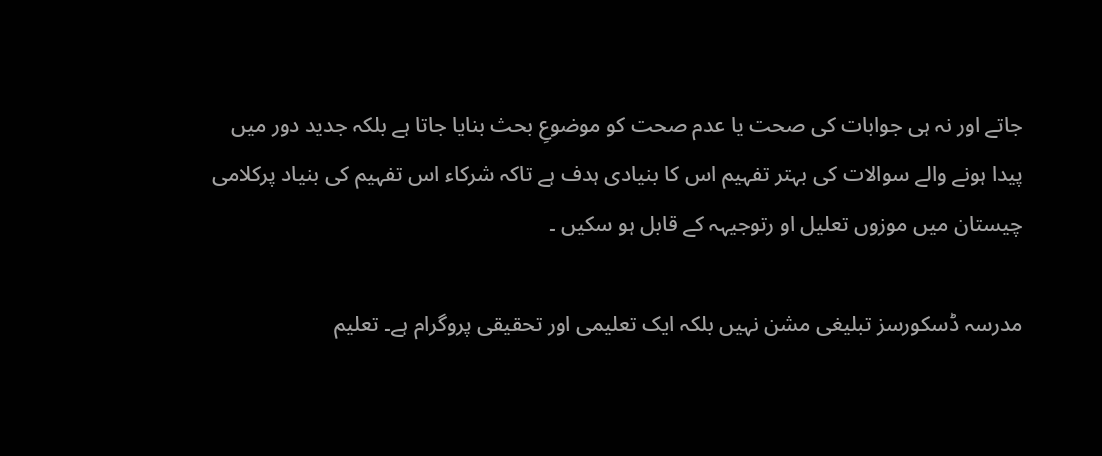جاتے اور نہ ہی جوابات کی صحت یا عدم صحت کو موضوعِ بحث بنایا جاتا ہے بلکہ جدید دور میں پیدا ہونے والے سوالات کی بہتر تفہیم اس کا بنیادی ہدف ہے تاکہ شرکاء اس تفہیم کی بنیاد پرکلامی چیستان میں موزوں تعلیل او رتوجیہہ کے قابل ہو سکیں ۔

مدرسہ ڈسکورسز تبلیغی مشن نہیں بلکہ ایک تعلیمی اور تحقیقی پروگرام ہے۔ تعلیم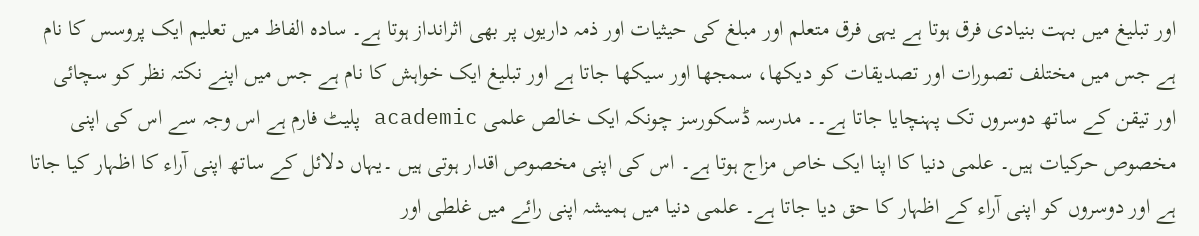اور تبلیغ میں بہت بنیادی فرق ہوتا ہے یہی فرق متعلم اور مبلغ کی حیثیات اور ذمہ داریوں پر بھی اثرانداز ہوتا ہے۔ سادہ الفاظ میں تعلیم ایک پروسس کا نام ہے جس میں مختلف تصورات اور تصدیقات کو دیکھا، سمجھا اور سیکھا جاتا ہے اور تبلیغ ایک خواہش کا نام ہے جس میں اپنے نکتہ نظر کو سچائی اور تیقن کے ساتھ دوسروں تک پہنچایا جاتا ہے۔۔ مدرسہ ڈسکورسز چونکہ ایک خالص علمی academic پلیٹ فارم ہے اس وجہ سے اس کی اپنی مخصوص حرکیات ہیں۔ علمی دنیا کا اپنا ایک خاص مزاج ہوتا ہے۔ اس کی اپنی مخصوص اقدار ہوتی ہیں ۔یہاں دلائل کے ساتھ اپنی آراء کا اظہار کیا جاتا ہے اور دوسروں کو اپنی آراء کے اظہار کا حق دیا جاتا ہے۔ علمی دنیا میں ہمیشہ اپنی رائے میں غلطی اور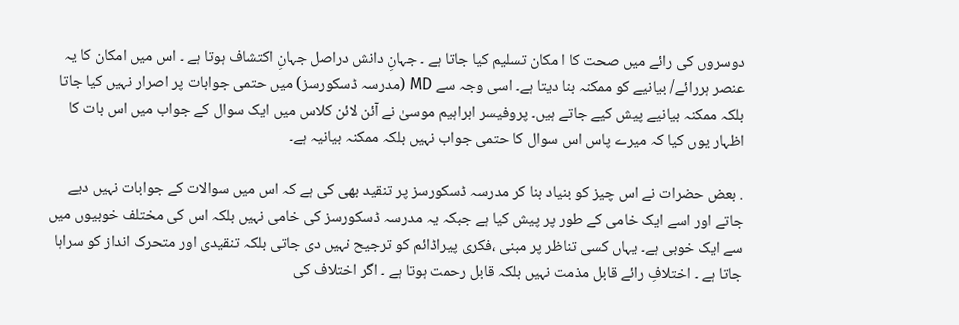دوسروں کی رائے میں صحت کا ا مکان تسلیم کیا جاتا ہے ۔ جہانِ دانش دراصل جہانِ اکتشاف ہوتا ہے ۔ اس میں امکان کا یہ عنصر ہررائے/ بیانیے کو ممکنہ بنا دیتا ہے۔ اسی وجہ سے MD (مدرسہ ڈسکورسز) میں حتمی جوابات پر اصرار نہیں کیا جاتا بلکہ ممکنہ بیانیے پیش کیے جاتے ہیں۔ پروفیسر ابراہیم موسیٰ نے آئن لائن کلاس میں ایک سوال کے جواب میں اس بات کا اظہار یوں کیا کہ میرے پاس اس سوال کا حتمی جواب نہیں بلکہ ممکنہ بیانیہ ہے۔

. بعض حضرات نے اس چیز کو بنیاد بنا کر مدرسہ ڈسکورسز پر تنقید بھی کی ہے کہ اس میں سوالات کے جوابات نہیں دیے جاتے اور اسے ایک خامی کے طور پر پیش کیا ہے جبکہ یہ مدرسہ ڈسکورسز کی خامی نہیں بلکہ اس کی مختلف خوبیوں میں سے ایک خوبی ہے۔ یہاں کسی تناظر پر مبنی ،فکری پیراڈائم کو ترجیح نہیں دی جاتی بلکہ تنقیدی اور متحرک انداز کو سراہا جاتا ہے ۔ اختلافِ رائے قابل مذمت نہیں بلکہ قابل رحمت ہوتا ہے ۔ اگر اختلاف کی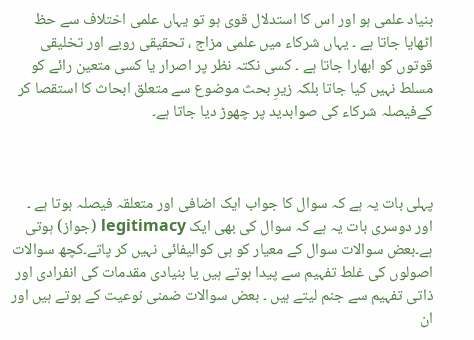بنیاد علمی ہو اور اس کا استدلال قوی ہو تو یہاں علمی اختلاف سے حظ اٹھایا جاتا ہے ۔ یہاں شرکاء میں علمی مزاج ، تحقیقی رویے اور تخلیقی قوتوں کو ابھارا جاتا ہے ۔ کسی نکتہ نظر پر اصرار یا کسی متعین رائے کو مسلط نہیں کیا جاتا بلکہ زیرِ بحث موضوع سے متعلق ابحاث کا استقصا کر کےفیصلہ شرکاء کی صوابدید پر چھوڑ دیا جاتا ہے۔



پہلی بات یہ ہے کہ سوال کا جواب ایک اضافی اور متعلقہ فیصلہ ہوتا ہے ۔ اور دوسری بات یہ ہے کہ سوال کی بھی ایک legitimacy (جواز) ہوتی ہے۔بعض سوالات سوال کے معیار کو ہی کوالیفائی نہیں کر پاتے۔کچھ سوالات اصولوں کی غلط تفہیم سے پیدا ہوتے ہیں یا بنیادی مقدمات کی انفرادی اور ذاتی تفہیم سے جنم لیتے ہیں ۔ بعض سوالات ضمنی نوعیت کے ہوتے ہیں اور ان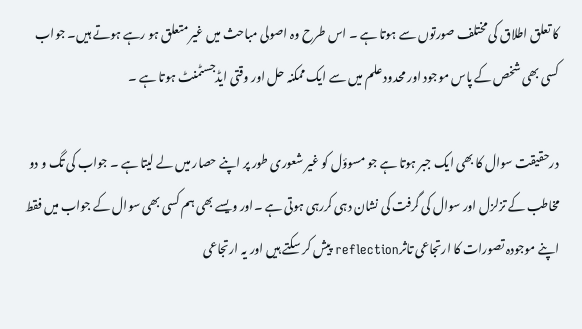کا تعلق اطلاق کی مختلف صورتوں سے ہوتا ہے ۔ اس طرح وہ اصولی مباحث میں غیر متعلق ہو رہے ہوتے ہیں۔ جواب کسی بھی شخص کے پاس موجود اور محدود علم میں سے ایک ممکنہ حل اور وقتی ایڈجسٹمنٹ ہوتا ہے ۔

درحقیقت سوال کا بھی ایک جبر ہوتا ہے جو مسوؤل کو غیر شعوری طور پر اپنے حصار میں لے لیتا ہے ۔ جواب کی تگ و دو مخاطب کے تزلزل اور سوال کی گرفت کی نشان دہی کررہی ہوتی ہے ۔اور ویسے بھی ہم کسی بھی سوال کے جواب میں فقط اپنے موجودہ تصورات کا ارتجاعی تاثرreflection پیش کر سکتے ہیں اور یہ ارتجاعی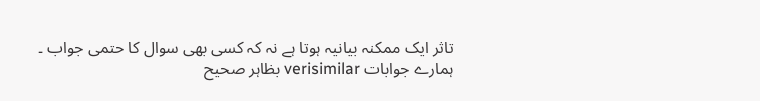تاثر ایک ممکنہ بیانیہ ہوتا ہے نہ کہ کسی بھی سوال کا حتمی جواب ۔ ہمارے جوابات verisimilar بظاہر صحیح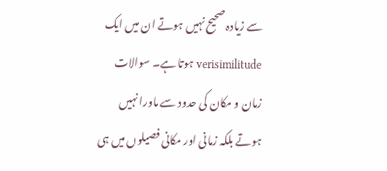سے زیادہ صحیح نہیں ہوتے ان میں ایک verisimilitude ہوتا ہے۔ سوالات زمان و مکان کی حدود سے ماورا نہیں ہوتے بلکہ زمانی اور مکانی فصیلوں میں ہی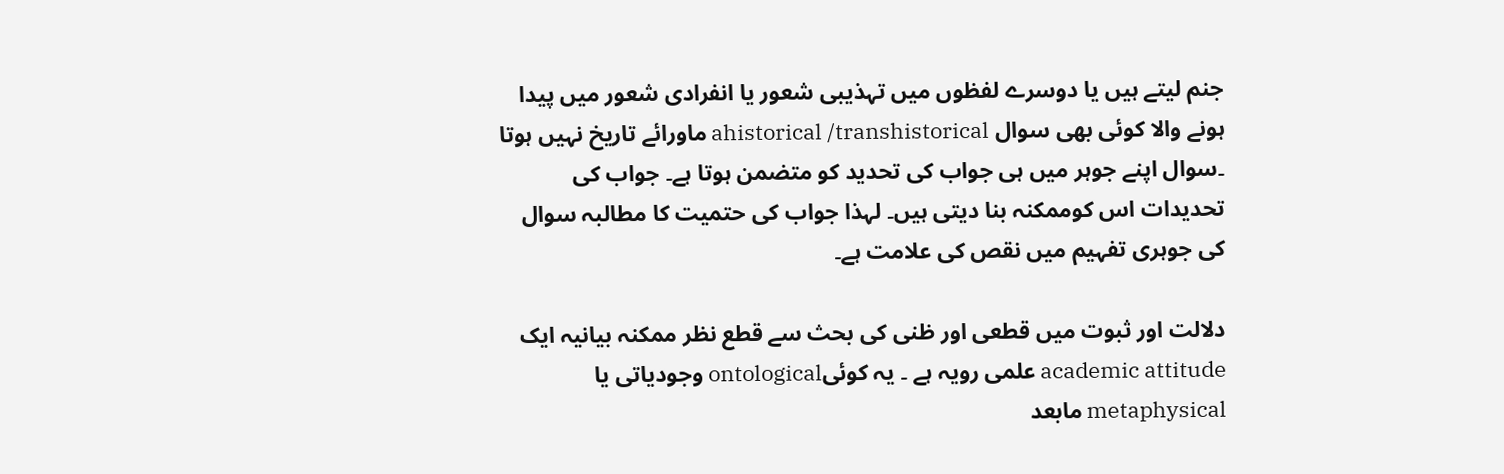جنم لیتے ہیں یا دوسرے لفظوں میں تہذیبی شعور یا انفرادی شعور میں پیدا ہونے والا کوئی بھی سوال ahistorical /transhistorical ماورائے تاریخ نہیں ہوتا ۔سوال اپنے جوہر میں ہی جواب کی تحدید کو متضمن ہوتا ہے۔ جواب کی تحدیدات اس کوممکنہ بنا دیتی ہیں۔ لہذا جواب کی حتمیت کا مطالبہ سوال کی جوہری تفہیم میں نقص کی علامت ہے۔

دلالت اور ثبوت میں قطعی اور ظنی کی بحث سے قطع نظر ممکنہ بیانیہ ایک academic attitude علمی رویہ ہے ۔ یہ کوئیontological وجودیاتی یا metaphysical مابعد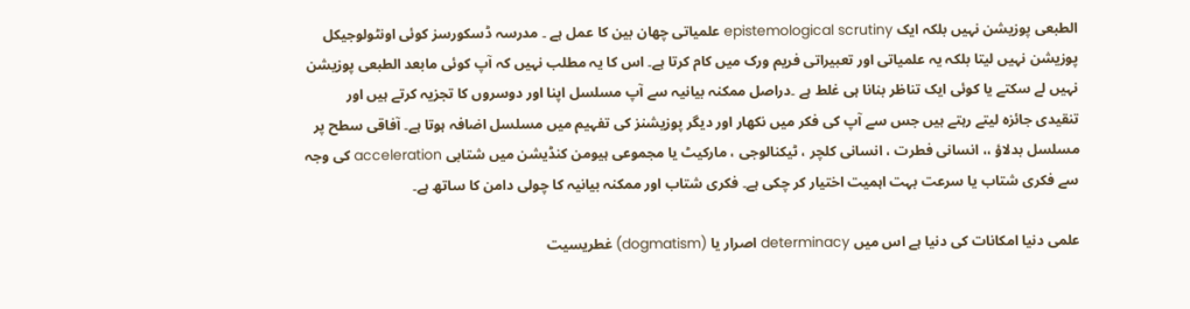الطبعی پوزیشن نہیں بلکہ ایک epistemological scrutiny علمیاتی چھان بین کا عمل ہے ۔ مدرسہ ڈسکورسز کوئی اونٹولوجیکل پوزیشن نہیں لیتا بلکہ یہ علمیاتی اور تعبیراتی فریم ورک میں کام کرتا ہے۔ اس کا یہ مطلب نہیں کہ آپ کوئی مابعد الطبعی پوزیشن نہیں لے سکتے یا کوئی ایک تناظر بنانا ہی غلط ہے ۔دراصل ممکنہ بیانیہ سے آپ مسلسل اپنا اور دوسروں کا تجزیہ کرتے ہیں اور تنقیدی جائزہ لیتے رہتے ہیں جس سے آپ کی فکر میں نکھار اور دیگر پوزیشنز کی تفہیم میں مسلسل اضافہ ہوتا ہے۔ آفاقی سطح پر مسلسل بدلاؤ ،، انسانی فطرت ، انسانی کلچر ، ٹیکنالوجی ، مارکیٹ یا مجموعی ہیومن کنڈیشن میں شتابی acceleration کی وجہ سے فکری شتاب یا سرعت بہت اہمیت اختیار کر چکی ہے۔ فکری شتاب اور ممکنہ بیانیہ کا چولی دامن کا ساتھ ہے۔

علمی دنیا امکانات کی دنیا ہے اس میں determinacy اصرار یا (dogmatism) غطریسیت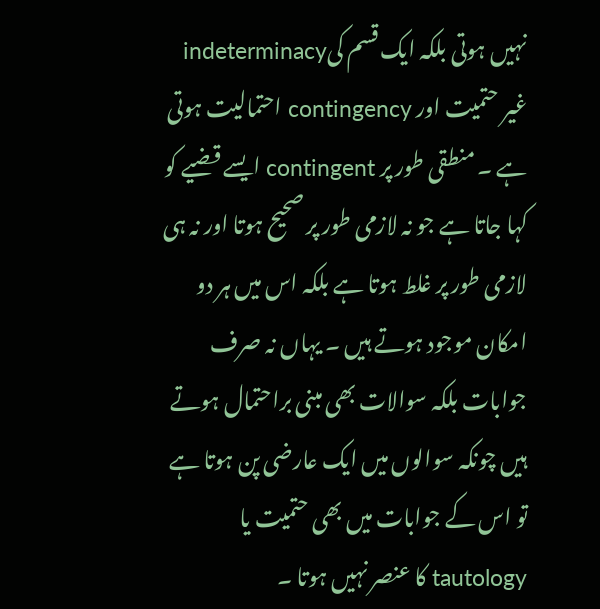نہیں ہوتی بلکہ ایک قسم کیindeterminacy غیر حتمیت اور contingency احتمالیت ہوتی ہے ۔ منطقی طور پر contingent ایسے قضیے کو کہا جاتا ہے جو نہ لازمی طور پر صحیح ہوتا اور نہ ہی لازمی طور پر غلط ہوتا ہے بلکہ اس میں ہر دو امکان موجود ہوتے ہیں ۔ یہاں نہ صرف جوابات بلکہ سوالات بھی مبنی براحتمال ہوتے ہیں چونکہ سوالوں میں ایک عارضی پن ہوتا ہے تو اس کے جوابات میں بھی حتمیت یا tautology کا عنصر نہیں ہوتا ۔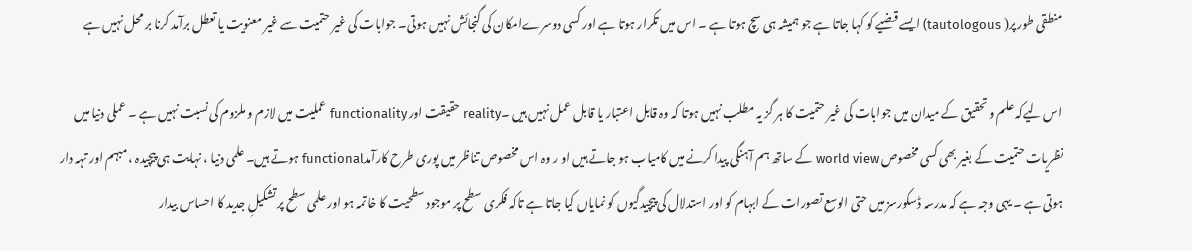منطقی طور پر( tautologous) ایسے قضیے کو کہا جاتا ہے جو ہمیشہ ہی سچ ہوتا ہے ۔ اس میں تکرار ہوتا ہے اور کسی دوسرےامکان کی گنجائش نہیں ہوتی۔ جوابات کی غیر حتمیت سے غیر معنویت یا تعطل برآمد کرنا بر محل نہیں ہے

اس لیےکہ علم و تحقیق کے میدان میں جوابات کی غیر حتمیت کا ہر گز یہ مطلب نہیں ہوتا کہ وہ قابل اعتبار یا قابل عمل نہیں ہیں ۔reality حقیقت اور functionality عملیت میں لازم و ملزوم کی نسبت نہیں ہے ۔ عملی دنیا میں نظریات حتمیت کے بغیر بھی کسی مخصوص world view کے ساتھ ہم آہنگی پیدا کرنے میں کامیاب ہو جاتے ہیں او ر وہ اس مخصوص تناظر میں پوری طرح کارآمدfunctional ہوتے ہیں۔ علمی دنیا ، نہایت ہی پیچیدہ ، مبہم اور تہہ دار ہوتی ہے ۔ یہی وجہ ہے کہ مدرسہ ڈسکورسز میں حتی الوسع تصورات کے ابہام کو اور استدلال کی پیچیدگیوں کو نمایاں کیا جاتا ہے تاکہ فکری سطح پر موجود سطحیت کا خاتمہ ہو اور علمی سطح پر تشکیلِ جدید کا احساس بیدار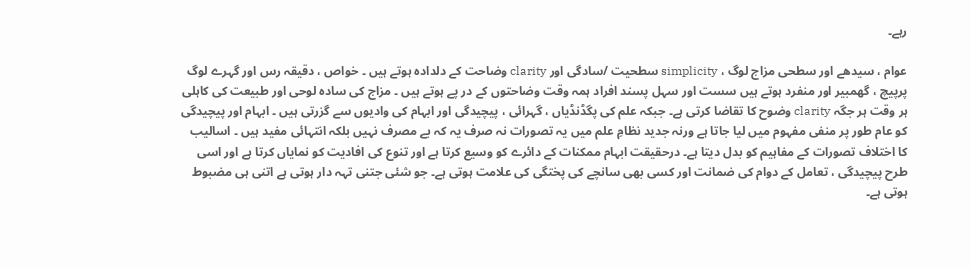رہے۔

عوام ، سیدھے اور سطحی مزاج لوگ ، simplicity سطحیت /سادگی اور clarity وضاحت کے دلدادہ ہوتے ہیں ۔ خواص ، دقیقہ رس اور گہرے لوگ پرپیچ ، گھمبیر اور منفرد ہوتے ہیں سست اور سہل پسند افراد ہمہ وقت وضاحتوں کے در پے ہوتے ہیں ۔ مزاج کی سادہ لوحی اور طبیعت کی کاہلی ہر وقت ہر جگہ clarity وضوح کا تقاضا کرتی ہے۔ جبکہ علم کی پگڈنڈیاں ، گہرائی ، پیچیدگی اور ابہام کی وادیوں سے گزرتی ہیں ۔ ابہام اور پیچیدگی کو عام طور پر منفی مفہوم میں لیا جاتا ہے ورنہ جدید نظامِ علم میں یہ تصورات نہ صرف یہ کہ بے مصرف نہیں بلکہ انتہائی مفید ہیں ۔ اسالیب کا اختلاف تصورات کے مفاہیم کو بدل دیتا ہے۔ درحقیقت ابہام ممکنات کے دائرے کو وسیع کرتا ہے اور تنوع کی افادیت کو نمایاں کرتا ہے اور اسی طرح پیچیدگی ، تعامل کے دوام کی ضمانت اور کسی بھی سانچے کی پختگی کی علامت ہوتی ہے۔ جو شئی جتنی تہہ دار ہوتی ہے اتنی ہی مضبوط ہوتی ہے۔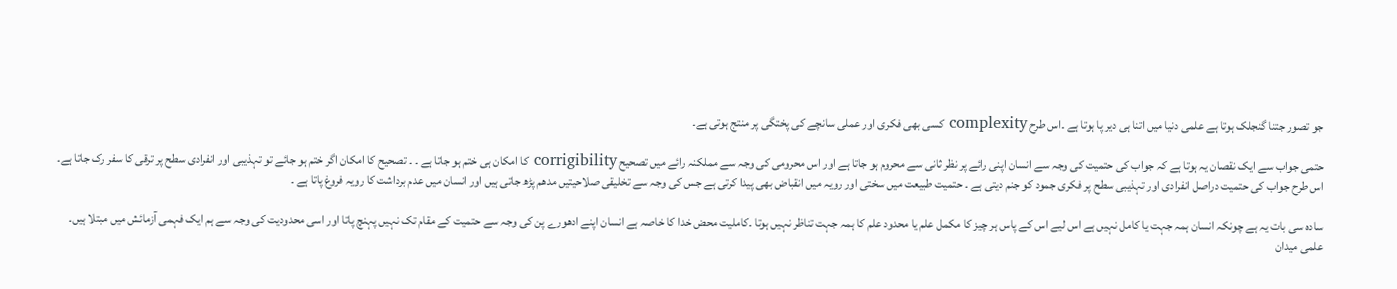جو تصور جتنا گنجلک ہوتا ہے علمی دنیا میں اتنا ہی دیر پا ہوتا ہے ۔اس طرح complexity کسی بھی فکری اور عملی سانچے کی پختگی پر منتج ہوتی ہے۔

حتمی جواب سے ایک نقصان یہ ہوتا ہے کہ جواب کی حتمیت کی وجہ سے انسان اپنی رائے پر نظر ثانی سے محروم ہو جاتا ہے اور اس محرومی کی وجہ سے مملکنہ رائے میں تصحیح corrigibility کا امکان ہی ختم ہو جاتا ہے ۔ ۔ تصحیح کا امکان اگر ختم ہو جائے تو تہذیبی اور انفرادی سطح پر ترقی کا سفر رک جاتا ہے۔ اس طرح جواب کی حتمیت دراصل انفرادی اور تہذیبی سطح پر فکری جمود کو جنم دیتی ہے ۔ حتمیت طبیعت میں سختی اور رویہ میں انقباض بھی پیدا کرتی ہے جس کی وجہ سے تخلیقی صلاحیتیں مدھم پڑھ جاتی ہیں اور انسان میں عدم برداشت کا رویہ فروغ پاتا ہے ۔

سادہ سی بات یہ ہے چونکہ انسان ہمہ جہت یا کامل نہیں ہے اس لیے اس کے پاس ہر چیز کا مکمل علم یا محدود علم کا ہمہ جہت تناظر نہیں ہوتا ۔کاملیت محض خدا کا خاصہ ہے انسان اپنے ادھورے پن کی وجہ سے حتمیت کے مقام تک نہیں پہنچ پاتا اور اسی محدودیت کی وجہ سے ہم ایک فہمی آزمائش میں مبتلا ہیں۔ علمی میدان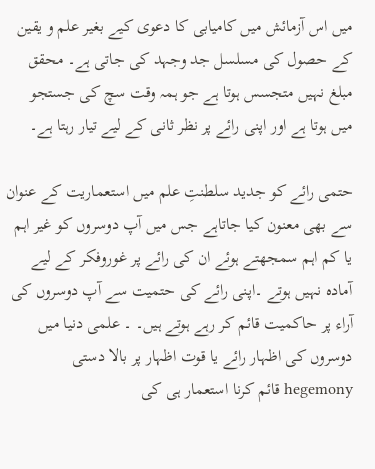میں اس آزمائش میں کامیابی کا دعوی کیے بغیر علم و یقین کے حصول کی مسلسل جد وجہد کی جاتی ہے۔ محقق مبلغ نہیں متجسس ہوتا ہے جو ہمہ وقت سچ کی جستجو میں ہوتا ہے اور اپنی رائے پر نظر ثانی کے لیے تیار رہتا ہے۔

حتمی رائے کو جدید سلطنتِ علم میں استعماریت کے عنوان سے بھی معنون کیا جاتاہے جس میں آپ دوسروں کو غیر اہم یا کم اہم سمجھتے ہوئے ان کی رائے پر غوروفکر کے لیے آمادہ نہیں ہوتے ۔اپنی رائے کی حتمیت سے آپ دوسروں کی آراء پر حاکمیت قائم کر رہے ہوتے ہیں۔ ۔ علمی دنیا میں دوسروں کی اظہار رائے یا قوت اظہار پر بالا دستی hegemony قائم کرنا استعمار ہی کی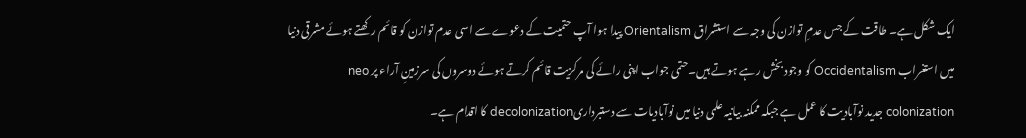ایک شکل ہے۔ طاقت کے جس عدمِ توازن کی وجہ سے استشراق Orientalism پیدا ہوا آپ حتمیت کے دعوے سے اسی عدم توازن کو قائم رکھتے ہوئے مشرقی دنیا میں استغراب Occidentalism کو وجود بخش رہے ہوتے ہیں۔حتمی جواب اپنی رائے کی مرکزیت قائم کرتے ہوئے دوسروں کی سرزمینِ آراء پر neo colonization جدید نوآبادیت کا عمل ہے جبکہ ممکنہ بیانیہ علمی دنیا میں نوآبادیات سے دستبرداریdecolonization کا اقدام ہے۔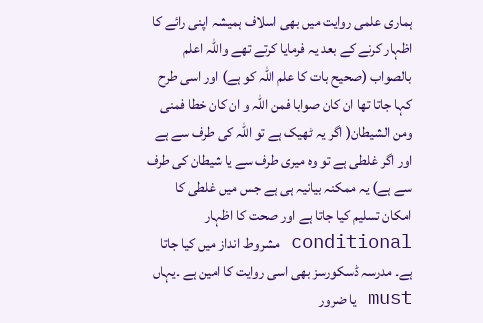ہماری علمی روایت میں بھی اسلاف ہمیشہ اپنی رائے کا اظہار کرنے کے بعد یہ فرمایا کرتے تھے واللہ اعلم بالصواب (صحیح بات کا علم اللہ کو ہے) اور اسی طرح کہا جاتا تھا ان کان صوابا فمن اللہ و ان کان خطا فمنی ومن الشیطان( اگر یہ ٹھیک ہے تو اللہ کی طرف سے ہے اور اگر غلطی ہے تو وہ میری طرف سے یا شیطان کی طرف سے ہے) یہ ممکنہ بیانیہ ہی ہے جس میں غلطی کا امکان تسلیم کیا جاتا ہے اور صحت کا اظہار conditional مشروط انداز میں کیا جاتا ہے۔ مدرسہ ڈسکورسز بھی اسی روایت کا امین ہے ۔یہاں must یا ضرور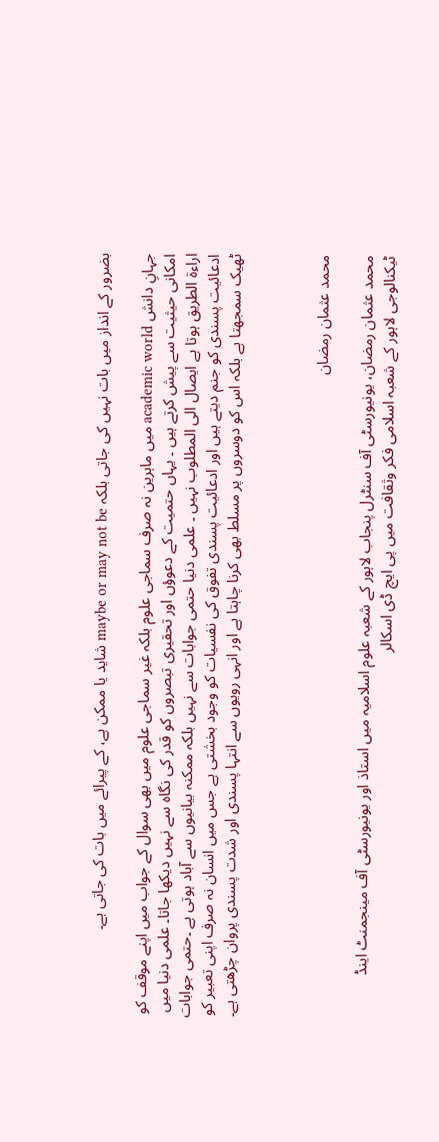بضرور کے انداز میں بات نہیں کی جاتی بلکہ maybe or may not be شاید یا ممکن ہے، کے پیرائے میں بات کی جاتی ہے۔

جہانِ دانش academic world میں ماہرین نہ صرف سماجی علوم بلکہ غیر سماجی علوم میں بھی سوال کے جواب میں اپنے موقف کو امکانی حیثیت سے پیش کرتے ہیں ۔ یہاں حتمیت کے دعوؤں اور تحقیری تبصروں کو قدر کی نگاہ سے نہیں دیکھا جاتا۔ علمی دنیا میں اراءۃ الطریق ہوتا ہے ایصال الی المطلوب نہیں ۔ علمی دنیا حتمی جوابات سے نہیں بلکہ ممکنہ بیانیوں سے آباد ہوتی ہے ۔حتمی جوابات ادعائیت پسندی کو جنم دیتے ہیں اور ادعائیت پسندی تفوق کی نفسیات کو وجود بخشتی ہے جس میں انسان نہ صرف اپنی تعبیر کو ٹھیک سمجھتا ہے بلکہ اس کو دوسروں پر مسلط بھی کرنا چاہتا ہے اور انہی رویوں سے انتہا پسندی اور شدت پسندی پروان چڑھتی ہے۔



محمد عثمان رمضان

محمد عثمان رمضان، یونیورسٹی آف سنٹرل پنجاب لاہور کے شعبہ علوم اسلامیہ میں استاذ اور یونیورسٹی آف مینجمنٹ اینڈ ٹیکنالوجی لاہور کے شعبہ اسلامی فکر وثقافت میں پی ایچ ڈی اسکالر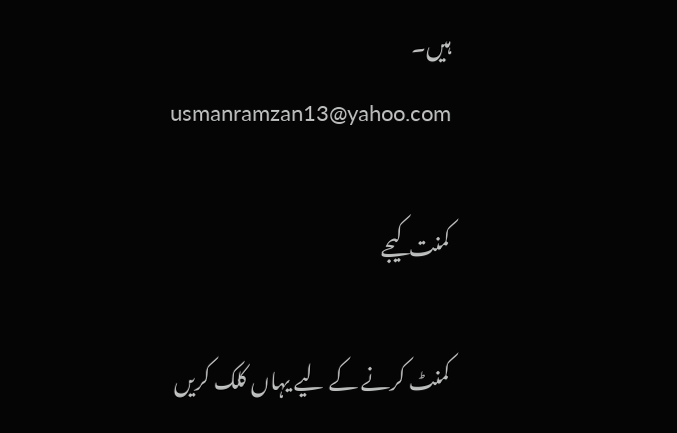ہیں۔
usmanramzan13@yahoo.com

کمنت کیجے

کمنٹ کرنے کے لیے یہاں کلک کریں